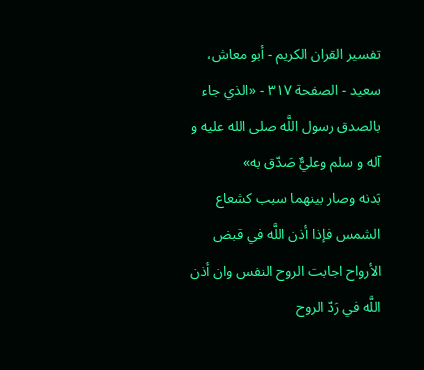تفسير القران الكريم - أبو معاش، سعيد - الصفحة ٣١٧ - «الذي جاء بالصدق رسول اللَّه صلى الله عليه و آله و سلم وعليٌّ صَدّق به»
بَدنه وصار بينهما سبب كشعاع الشمس فإذا أذن اللَّه في قبض الأرواح اجابت الروح النفس وان أذن اللَّه في رَدّ الروح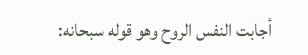أجابت النفس الروح وهو قوله سبحانه: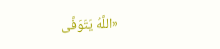«اللَّهُ يَتَوَفَّى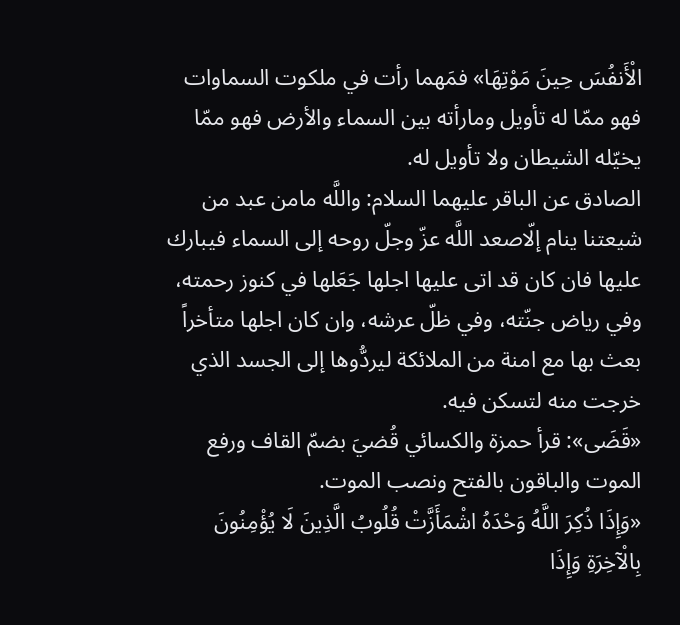الْأَنفُسَ حِينَ مَوْتِهَا» فمَهما رأت في ملكوت السماوات فهو ممّا له تأويل ومارأته بين السماء والأرض فهو ممّا يخيّله الشيطان ولا تأويل له.
الصادق عن الباقر عليهما السلام: واللَّه مامن عبد من شيعتنا ينام إلّاصعد اللَّه عزّ وجلّ روحه إلى السماء فيبارك عليها فان كان قد اتى عليها اجلها جَعَلها في كنوز رحمته، وفي رياض جنّته، وفي ظلّ عرشه، وان كان اجلها متأخراً بعث بها مع امنة من الملائكة ليردُّوها إلى الجسد الذي خرجت منه لتسكن فيه.
«قَضَى»: قرأ حمزة والكسائي قُضيَ بضمّ القاف ورفع الموت والباقون بالفتح ونصب الموت.
«وَإِذَا ذُكِرَ اللَّهُ وَحْدَهُ اشْمَأَزَّتْ قُلُوبُ الَّذِينَ لَا يُؤْمِنُونَ بِالْآخِرَةِ وَإِذَا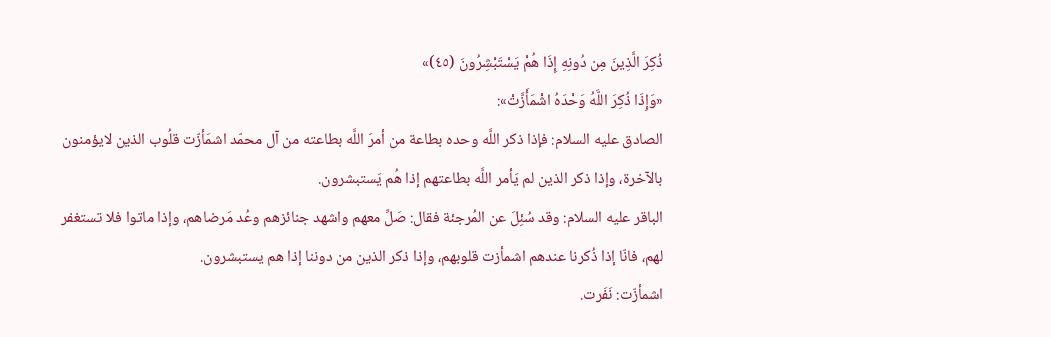ذُكِرَ الَّذِينَ مِن دُونِهِ إِذَا هُمْ يَسْتَبْشِرُونَ (٤٥)»
«وَإِذَا ذُكِرَ اللَّهُ وَحْدَهُ اشْمَأَزَّتْ»:
الصادق عليه السلام: فإذا ذكر اللَّه وحده بطاعة من أمرَ اللَّه بطاعته من آل محمّد اشمَأزّت قلُوب الذين لايؤمنون بالآخرة، وإذا ذكر الذين لم يَأمر اللَّه بطاعتهم إذا هُم يَستبشرون.
الباقر عليه السلام: وقد سُئِلَ عن المُرجئة فقال: صَلِّ معهم واشهد جنائزهم وعُد مَرضاهم، وإذا ماتوا فلا تستغفر لهم، فانّا إذا ذُكرنا عندهم اشمأزت قلوبهم، وإذا ذكر الذين من دوننا إذا هم يستبشرون.
اشمأزّت: نَفَرت.